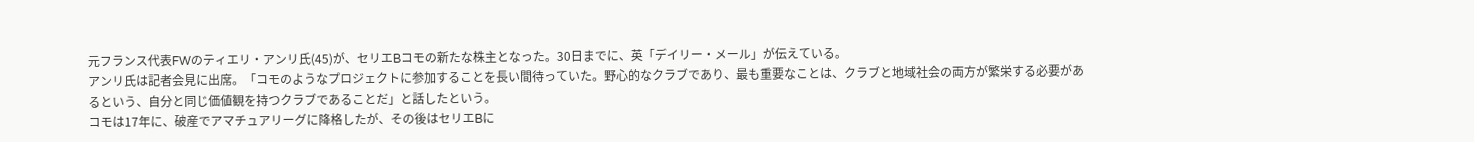元フランス代表FWのティエリ・アンリ氏(45)が、セリエBコモの新たな株主となった。30日までに、英「デイリー・メール」が伝えている。
アンリ氏は記者会見に出席。「コモのようなプロジェクトに参加することを長い間待っていた。野心的なクラブであり、最も重要なことは、クラブと地域社会の両方が繁栄する必要があるという、自分と同じ価値観を持つクラブであることだ」と話したという。
コモは17年に、破産でアマチュアリーグに降格したが、その後はセリエBに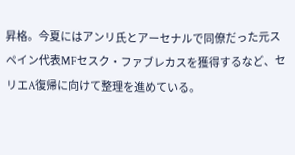昇格。今夏にはアンリ氏とアーセナルで同僚だった元スペイン代表MFセスク・ファブレカスを獲得するなど、セリエA復帰に向けて整理を進めている。